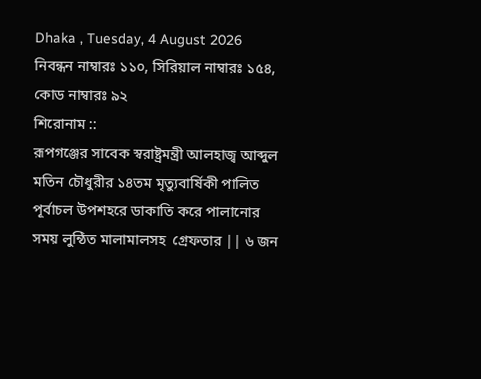Dhaka , Tuesday, 4 August 2026
নিবন্ধন নাম্বারঃ ১১০, সিরিয়াল নাম্বারঃ ১৫৪, কোড নাম্বারঃ ৯২
শিরোনাম ::
রূপগঞ্জের সাবেক স্বরাষ্ট্রমন্ত্রী আলহাজ্ব আব্দুল মতিন চৌধুরীর ১৪তম মৃত্যুবার্ষিকী পালিত পূর্বাচল উপশহরে ডাকাতি করে পালানোর সময় লুন্ঠিত মালামালসহ  গ্রেফতার || ৬ জন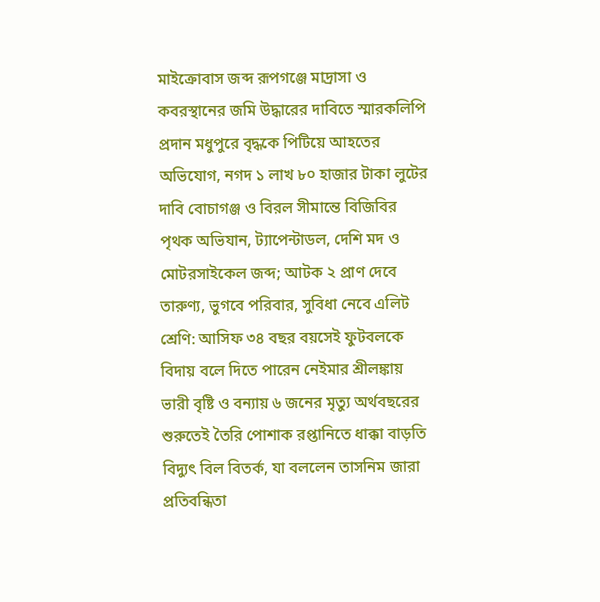মাইক্রোবাস জব্দ রূপগঞ্জে মাদ্রাসা ও কবরস্থানের জমি উদ্ধারের দাবিতে স্মারকলিপি প্রদান মধুপুরে বৃদ্ধকে পিটিয়ে আহতের অভিযোগ, নগদ ১ লাখ ৮০ হাজার টাকা লুটের দাবি বোচাগঞ্জ ও বিরল সীমান্তে বিজিবির পৃথক অভিযান, ট্যাপেন্টাডল, দেশি মদ ও মোটরসাইকেল জব্দ; আটক ২ প্রাণ দেবে তারুণ্য, ভুগবে পরিবার, সুবিধা নেবে এলিট শ্রেণি: আসিফ ৩৪ বছর বয়সেই ফুটবলকে বিদায় বলে দিতে পারেন নেইমার শ্রীলঙ্কায় ভারী বৃষ্টি ও বন্যায় ৬ জনের ‍মৃত্যু অর্থবছরের শুরুতেই তৈরি পোশাক রপ্তানিতে ধাক্কা বাড়তি বিদ্যুৎ বিল বিতর্ক, যা বললেন তাসনিম জারা প্রতিবন্ধিতা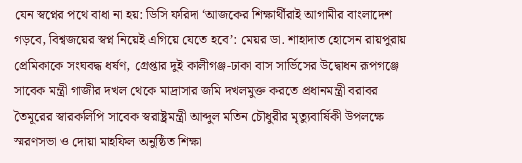যেন স্বপ্নের পথে বাধা না হয়: ডিসি ফরিদা ‘আজকের শিক্ষার্থীরাই আগামীর বাংলাদেশ গড়বে, বিশ্বজয়ের স্বপ্ন নিয়েই এগিয়ে যেতে হবে’: মেয়র ডা. শাহাদাত হোসেন রায়পুরায় প্রেমিকাকে সংঘবদ্ধ ধর্ষণ, গ্রেপ্তার দুই কালীগঞ্জ-ঢাকা বাস সার্ভিসের উদ্বোধন রূপগঞ্জে সাবেক মন্ত্রী গাজীর দখল থেকে মাদ্রাসার জমি দখলমুক্ত করতে প্রধানমন্ত্রী বরাবর তৈমূরের স্বারকলিপি সাবেক স্বরাষ্ট্রমন্ত্রী আব্দুল মতিন চৌধুরীর মৃত্যুবার্ষিকী উপলক্ষে স্মরণসভা ও দোয়া মাহফিল অনুষ্ঠিত শিক্ষা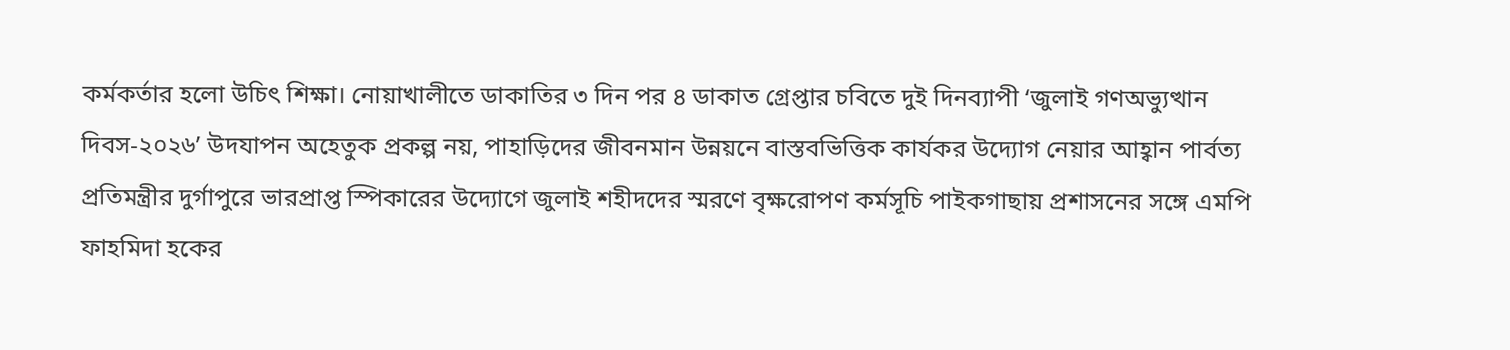কর্মকর্তার হলো উচিৎ শিক্ষা। নোয়াখালীতে ডাকাতির ৩ দিন পর ৪ ডাকাত গ্রেপ্তার চবিতে দুই দিনব্যাপী ‘জুলাই গণঅভ্যুত্থান দিবস-২০২৬’ উদযাপন অহেতুক প্রকল্প নয়, পাহাড়িদের জীবনমান উন্নয়নে বাস্তবভিত্তিক কার্যকর উদ্যোগ নেয়ার আহ্বান পার্বত্য প্রতিমন্ত্রীর দুর্গাপুরে ভারপ্রাপ্ত স্পিকারের উদ্যোগে জুলাই শহীদদের স্মরণে বৃক্ষরোপণ কর্মসূচি পাইকগাছায় প্রশাসনের সঙ্গে এমপি ফাহমিদা হকের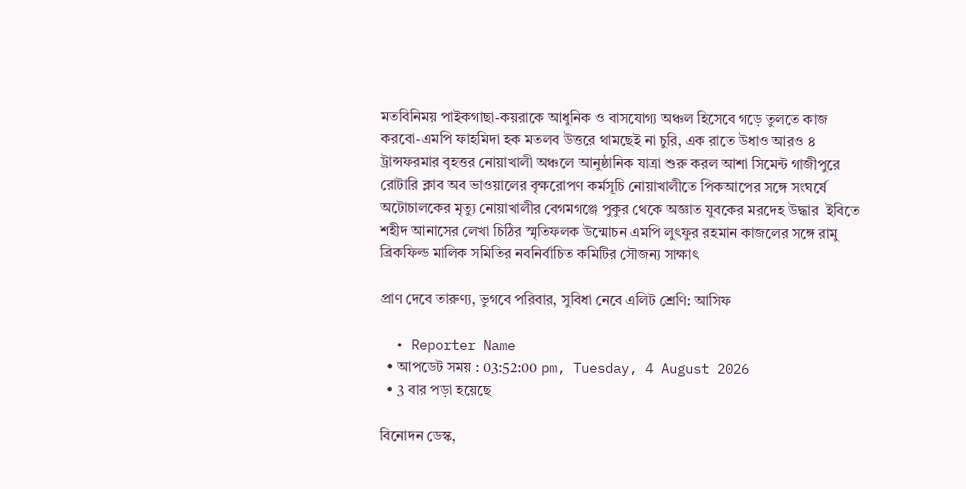মতবিনিময় পাইকগাছা-কয়রাকে আধুনিক ও বাসযোগ্য অঞ্চল হিসেবে গড়ে তুলতে কাজ করবো-এমপি ফাহমিদা হক মতলব উত্তরে থামছেই না চুরি, এক রাতে উধাও আরও ৪ ট্রান্সফরমার বৃহত্তর নোয়াখালী অঞ্চলে আনুষ্ঠানিক যাত্রা শুরু করল আশা সিমেন্ট গাজীপুরে রোটারি ক্লাব অব ভাওয়ালের বৃক্ষরোপণ কর্মসূচি নোয়াখালীতে পিকআপের সঙ্গে সংঘর্ষে অটোচালকের মৃত্যু নোয়াখালীর বেগমগঞ্জে পুকুর থেকে অজ্ঞাত যুবকের মরদেহ উদ্ধার  ইবিতে শহীদ আনাসের লেখা চিঠির স্মৃতিফলক উন্মোচন এমপি লুৎফুর রহমান কাজলের সঙ্গে রামু ব্রিকফিল্ড মালিক সমিতির নবনির্বাচিত কমিটির সৌজন্য সাক্ষাৎ

প্রাণ দেবে তারুণ্য, ভুগবে পরিবার, সুবিধা নেবে এলিট শ্রেণি: আসিফ

  • Reporter Name
  • আপডেট সময় : 03:52:00 pm, Tuesday, 4 August 2026
  • 3 বার পড়া হয়েছে

বিনোদন ডেস্ক,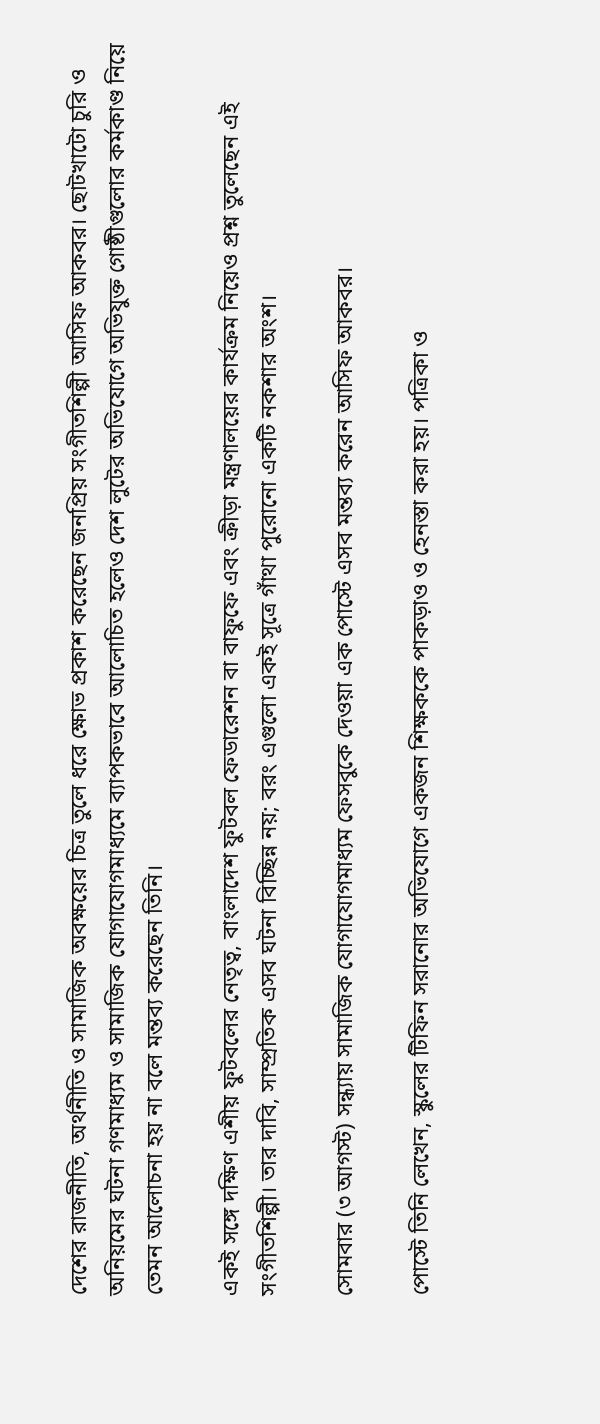দেশের রাজনীতি, অর্থনীতি ও সামাজিক অবক্ষয়ের চিত্র তুলে ধরে ক্ষোভ প্রকাশ করেছেন জনপ্রিয় সংগীতশিল্পী আসিফ আকবর। ছোটখাটো চুরি ও অনিয়মের ঘটনা গণমাধ্যম ও সামাজিক যোগাযোগমাধ্যমে ব্যাপকভাবে আলোচিত হলেও দেশ লুটের অভিযোগে অভিযুক্ত গোষ্ঠীগুলোর কর্মকাণ্ড নিয়ে তেমন আলোচনা হয় না বলে মন্তব্য করেছেন তিনি।

একই সঙ্গে দক্ষিণ এশীয় ফুটবলের নেতৃত্ব, বাংলাদেশ ফুটবল ফেডারেশন বা বাফুফে এবং ক্রীড়া মন্ত্রণালয়ের কার্যক্রম নিয়েও প্রশ্ন তুলেছেন এই সংগীতশিল্পী। তার দাবি, সাম্প্রতিক এসব ঘটনা বিচ্ছিন্ন নয়; বরং এগুলো একই সূত্রে গাঁথা পুরোনো একটি নকশার অংশ।

সোমবার (৩ আগস্ট) সন্ধ্যায় সামাজিক যোগাযোগমাধ্যম ফেসবুকে দেওয়া এক পোস্টে এসব মন্তব্য করেন আসিফ আকবর।

পোস্টে তিনি লেখেন, স্কুলের টিফিন সরানোর অভিযোগে একজন শিক্ষককে পাকড়াও ও হেনস্তা করা হয়। পত্রিকা ও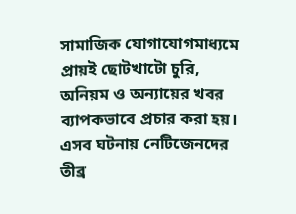সামাজিক যোগাযোগমাধ্যমে প্রায়ই ছোটখাটো চুরি, অনিয়ম ও অন্যায়ের খবর ব্যাপকভাবে প্রচার করা হয়। এসব ঘটনায় নেটিজেনদের তীব্র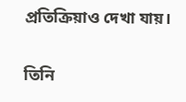প্রতিক্রিয়াও দেখা যায়।

তিনি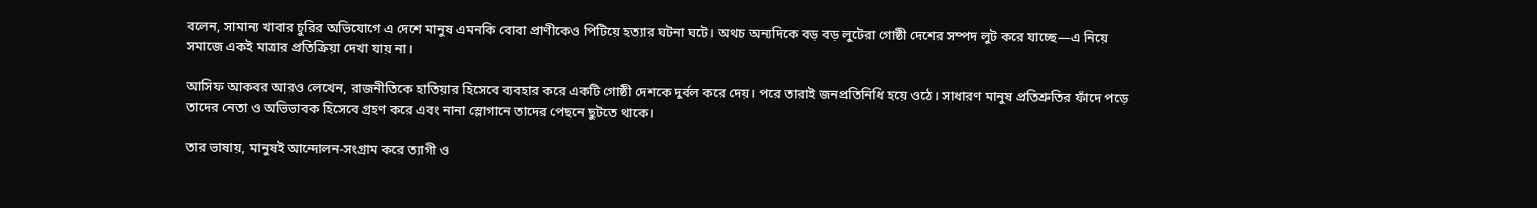বলেন, সামান্য খাবার চুরির অভিযোগে এ দেশে মানুষ এমনকি বোবা প্রাণীকেও পিটিয়ে হত্যার ঘটনা ঘটে। অথচ অন্যদিকে বড় বড় লুটেরা গোষ্ঠী দেশের সম্পদ লুট করে যাচ্ছে—এ নিয়ে সমাজে একই মাত্রার প্রতিক্রিয়া দেখা যায় না।

আসিফ আকবর আরও লেখেন, রাজনীতিকে হাতিয়ার হিসেবে ব্যবহার করে একটি গোষ্ঠী দেশকে দুর্বল করে দেয়। পরে তারাই জনপ্রতিনিধি হয়ে ওঠে। সাধারণ মানুষ প্রতিশ্রুতির ফাঁদে পড়ে তাদের নেতা ও অভিভাবক হিসেবে গ্রহণ করে এবং নানা স্লোগানে তাদের পেছনে ছুটতে থাকে।

তার ভাষায়, মানুষই আন্দোলন-সংগ্রাম করে ত্যাগী ও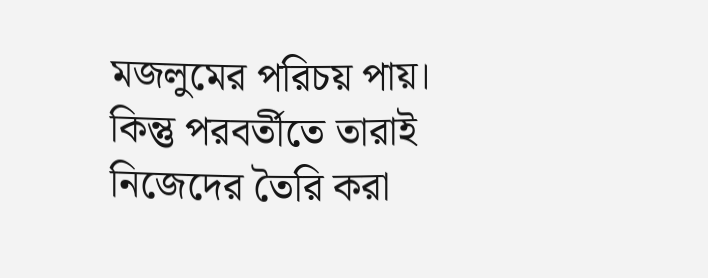মজলুমের পরিচয় পায়। কিন্তু পরবর্তীতে তারাই নিজেদের তৈরি করা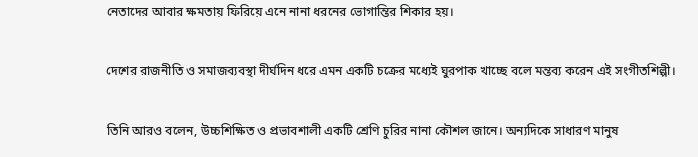নেতাদের আবার ক্ষমতায় ফিরিয়ে এনে নানা ধরনের ভোগান্তির শিকার হয়।

দেশের রাজনীতি ও সমাজব্যবস্থা দীর্ঘদিন ধরে এমন একটি চক্রের মধ্যেই ঘুরপাক খাচ্ছে বলে মন্তব্য করেন এই সংগীতশিল্পী।

তিনি আরও বলেন, উচ্চশিক্ষিত ও প্রভাবশালী একটি শ্রেণি চুরির নানা কৌশল জানে। অন্যদিকে সাধারণ মানুষ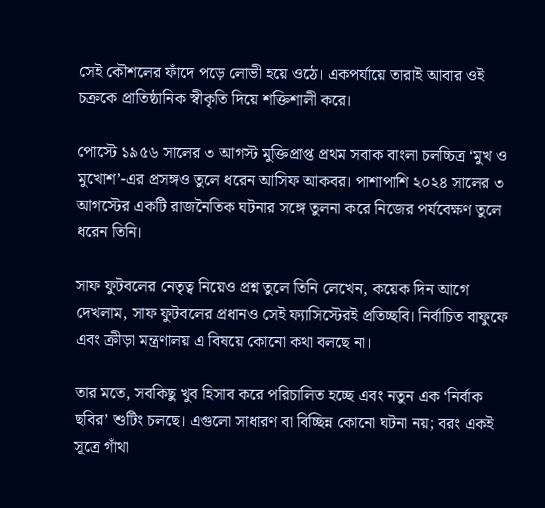সেই কৌশলের ফাঁদে পড়ে লোভী হয়ে ওঠে। একপর্যায়ে তারাই আবার ওই চক্রকে প্রাতিষ্ঠানিক স্বীকৃতি দিয়ে শক্তিশালী করে।

পোস্টে ১৯৫৬ সালের ৩ আগস্ট মুক্তিপ্রাপ্ত প্রথম সবাক বাংলা চলচ্চিত্র ‘মুখ ও মুখোশ’-এর প্রসঙ্গও তুলে ধরেন আসিফ আকবর। পাশাপাশি ২০২৪ সালের ৩ আগস্টের একটি রাজনৈতিক ঘটনার সঙ্গে তুলনা করে নিজের পর্যবেক্ষণ তুলে ধরেন তিনি।

সাফ ফুটবলের নেতৃত্ব নিয়েও প্রশ্ন তুলে তিনি লেখেন, কয়েক দিন আগে দেখলাম, সাফ ফুটবলের প্রধানও সেই ফ্যাসিস্টেরই প্রতিচ্ছবি। নির্বাচিত বাফুফে এবং ক্রীড়া মন্ত্রণালয় এ বিষয়ে কোনো কথা বলছে না।

তার মতে, সবকিছু খুব হিসাব করে পরিচালিত হচ্ছে এবং নতুন এক ‘নির্বাক ছবির’ শুটিং চলছে। এগুলো সাধারণ বা বিচ্ছিন্ন কোনো ঘটনা নয়; বরং একই সূত্রে গাঁথা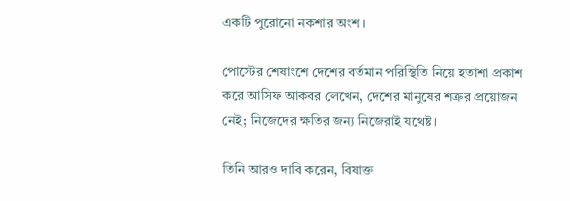একটি পুরোনো নকশার অংশ।

পোস্টের শেষাংশে দেশের বর্তমান পরিস্থিতি নিয়ে হতাশা প্রকাশ করে আসিফ আকবর লেখেন, দেশের মানুষের শত্রুর প্রয়োজন নেই; নিজেদের ক্ষতির জন্য নিজেরাই যথেষ্ট।

তিনি আরও দাবি করেন, বিষাক্ত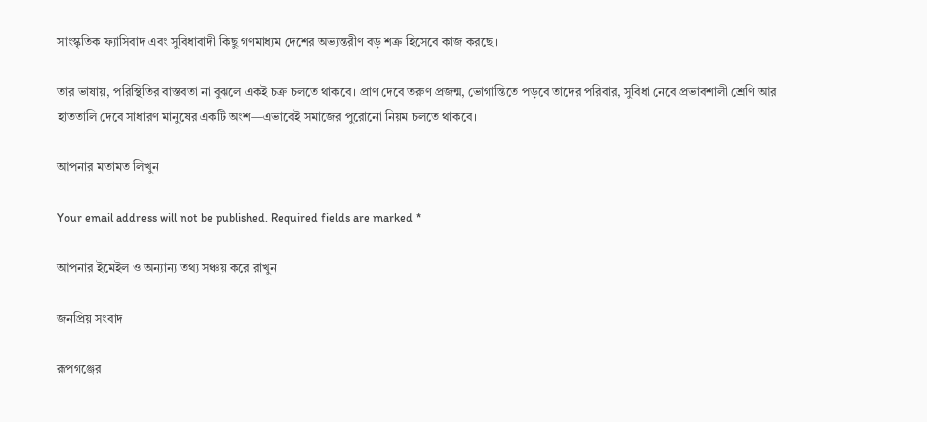সাংস্কৃতিক ফ্যাসিবাদ এবং সুবিধাবাদী কিছু গণমাধ্যম দেশের অভ্যন্তরীণ বড় শত্রু হিসেবে কাজ করছে।

তার ভাষায়, পরিস্থিতির বাস্তবতা না বুঝলে একই চক্র চলতে থাকবে। প্রাণ দেবে তরুণ প্রজন্ম, ভোগান্তিতে পড়বে তাদের পরিবার, সুবিধা নেবে প্রভাবশালী শ্রেণি আর হাততালি দেবে সাধারণ মানুষের একটি অংশ—এভাবেই সমাজের পুরোনো নিয়ম চলতে থাকবে।

আপনার মতামত লিখুন

Your email address will not be published. Required fields are marked *

আপনার ইমেইল ও অন্যান্য তথ্য সঞ্চয় করে রাখুন

জনপ্রিয় সংবাদ

রূপগঞ্জের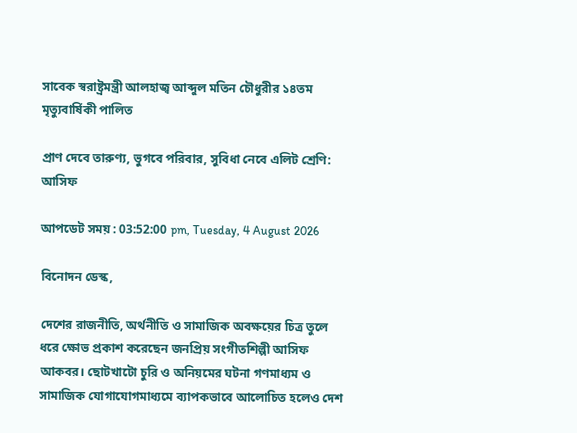সাবেক স্বরাষ্ট্রমন্ত্রী আলহাজ্ব আব্দুল মতিন চৌধুরীর ১৪তম মৃত্যুবার্ষিকী পালিত

প্রাণ দেবে তারুণ্য, ভুগবে পরিবার, সুবিধা নেবে এলিট শ্রেণি: আসিফ

আপডেট সময় : 03:52:00 pm, Tuesday, 4 August 2026

বিনোদন ডেস্ক,

দেশের রাজনীতি, অর্থনীতি ও সামাজিক অবক্ষয়ের চিত্র তুলে ধরে ক্ষোভ প্রকাশ করেছেন জনপ্রিয় সংগীতশিল্পী আসিফ আকবর। ছোটখাটো চুরি ও অনিয়মের ঘটনা গণমাধ্যম ও সামাজিক যোগাযোগমাধ্যমে ব্যাপকভাবে আলোচিত হলেও দেশ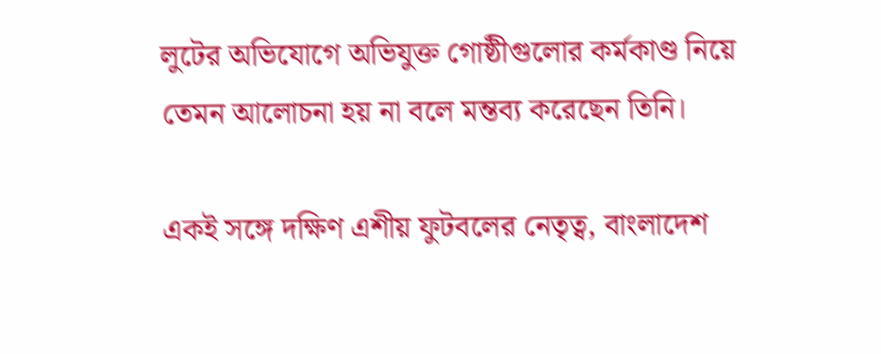লুটের অভিযোগে অভিযুক্ত গোষ্ঠীগুলোর কর্মকাণ্ড নিয়ে তেমন আলোচনা হয় না বলে মন্তব্য করেছেন তিনি।

একই সঙ্গে দক্ষিণ এশীয় ফুটবলের নেতৃত্ব, বাংলাদেশ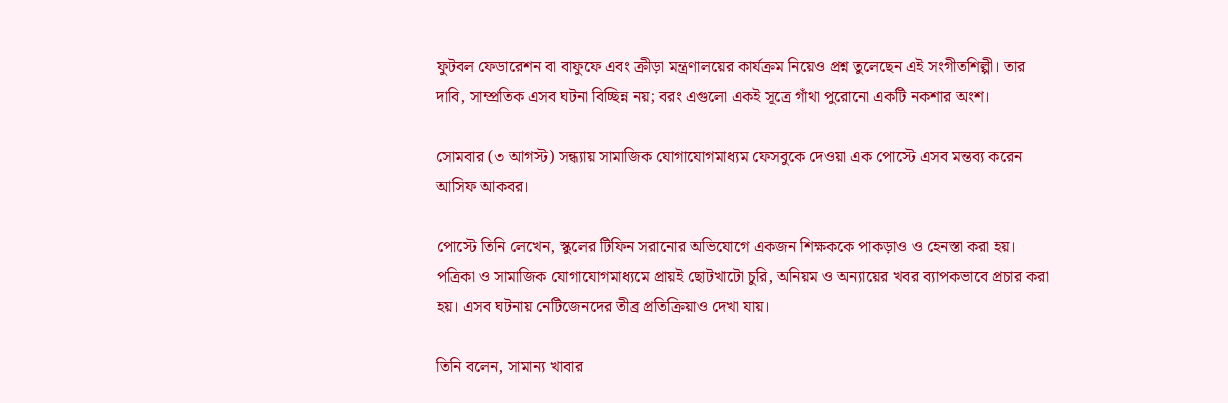ফুটবল ফেডারেশন বা বাফুফে এবং ক্রীড়া মন্ত্রণালয়ের কার্যক্রম নিয়েও প্রশ্ন তুলেছেন এই সংগীতশিল্পী। তার দাবি, সাম্প্রতিক এসব ঘটনা বিচ্ছিন্ন নয়; বরং এগুলো একই সূত্রে গাঁথা পুরোনো একটি নকশার অংশ।

সোমবার (৩ আগস্ট) সন্ধ্যায় সামাজিক যোগাযোগমাধ্যম ফেসবুকে দেওয়া এক পোস্টে এসব মন্তব্য করেন আসিফ আকবর।

পোস্টে তিনি লেখেন, স্কুলের টিফিন সরানোর অভিযোগে একজন শিক্ষককে পাকড়াও ও হেনস্তা করা হয়। পত্রিকা ও সামাজিক যোগাযোগমাধ্যমে প্রায়ই ছোটখাটো চুরি, অনিয়ম ও অন্যায়ের খবর ব্যাপকভাবে প্রচার করা হয়। এসব ঘটনায় নেটিজেনদের তীব্র প্রতিক্রিয়াও দেখা যায়।

তিনি বলেন, সামান্য খাবার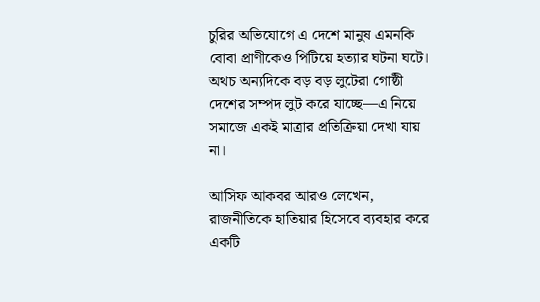চুরির অভিযোগে এ দেশে মানুষ এমনকি বোবা প্রাণীকেও পিটিয়ে হত্যার ঘটনা ঘটে। অথচ অন্যদিকে বড় বড় লুটেরা গোষ্ঠী দেশের সম্পদ লুট করে যাচ্ছে—এ নিয়ে সমাজে একই মাত্রার প্রতিক্রিয়া দেখা যায় না।

আসিফ আকবর আরও লেখেন, রাজনীতিকে হাতিয়ার হিসেবে ব্যবহার করে একটি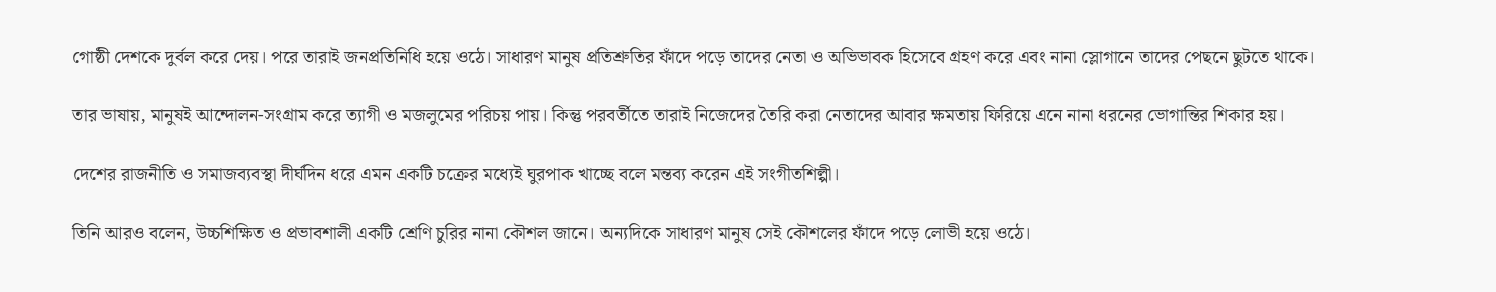গোষ্ঠী দেশকে দুর্বল করে দেয়। পরে তারাই জনপ্রতিনিধি হয়ে ওঠে। সাধারণ মানুষ প্রতিশ্রুতির ফাঁদে পড়ে তাদের নেতা ও অভিভাবক হিসেবে গ্রহণ করে এবং নানা স্লোগানে তাদের পেছনে ছুটতে থাকে।

তার ভাষায়, মানুষই আন্দোলন-সংগ্রাম করে ত্যাগী ও মজলুমের পরিচয় পায়। কিন্তু পরবর্তীতে তারাই নিজেদের তৈরি করা নেতাদের আবার ক্ষমতায় ফিরিয়ে এনে নানা ধরনের ভোগান্তির শিকার হয়।

দেশের রাজনীতি ও সমাজব্যবস্থা দীর্ঘদিন ধরে এমন একটি চক্রের মধ্যেই ঘুরপাক খাচ্ছে বলে মন্তব্য করেন এই সংগীতশিল্পী।

তিনি আরও বলেন, উচ্চশিক্ষিত ও প্রভাবশালী একটি শ্রেণি চুরির নানা কৌশল জানে। অন্যদিকে সাধারণ মানুষ সেই কৌশলের ফাঁদে পড়ে লোভী হয়ে ওঠে।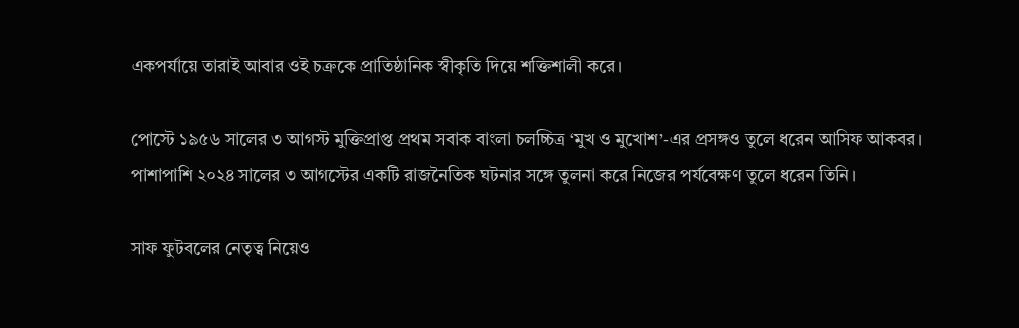একপর্যায়ে তারাই আবার ওই চক্রকে প্রাতিষ্ঠানিক স্বীকৃতি দিয়ে শক্তিশালী করে।

পোস্টে ১৯৫৬ সালের ৩ আগস্ট মুক্তিপ্রাপ্ত প্রথম সবাক বাংলা চলচ্চিত্র ‘মুখ ও মুখোশ’-এর প্রসঙ্গও তুলে ধরেন আসিফ আকবর। পাশাপাশি ২০২৪ সালের ৩ আগস্টের একটি রাজনৈতিক ঘটনার সঙ্গে তুলনা করে নিজের পর্যবেক্ষণ তুলে ধরেন তিনি।

সাফ ফুটবলের নেতৃত্ব নিয়েও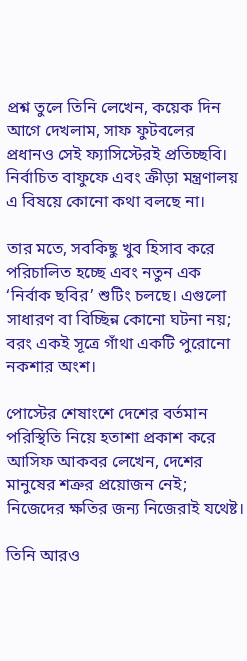প্রশ্ন তুলে তিনি লেখেন, কয়েক দিন আগে দেখলাম, সাফ ফুটবলের প্রধানও সেই ফ্যাসিস্টেরই প্রতিচ্ছবি। নির্বাচিত বাফুফে এবং ক্রীড়া মন্ত্রণালয় এ বিষয়ে কোনো কথা বলছে না।

তার মতে, সবকিছু খুব হিসাব করে পরিচালিত হচ্ছে এবং নতুন এক ‘নির্বাক ছবির’ শুটিং চলছে। এগুলো সাধারণ বা বিচ্ছিন্ন কোনো ঘটনা নয়; বরং একই সূত্রে গাঁথা একটি পুরোনো নকশার অংশ।

পোস্টের শেষাংশে দেশের বর্তমান পরিস্থিতি নিয়ে হতাশা প্রকাশ করে আসিফ আকবর লেখেন, দেশের মানুষের শত্রুর প্রয়োজন নেই; নিজেদের ক্ষতির জন্য নিজেরাই যথেষ্ট।

তিনি আরও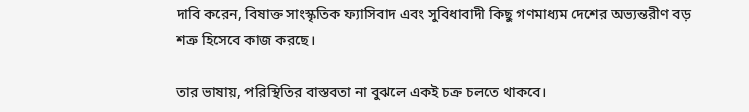দাবি করেন, বিষাক্ত সাংস্কৃতিক ফ্যাসিবাদ এবং সুবিধাবাদী কিছু গণমাধ্যম দেশের অভ্যন্তরীণ বড় শত্রু হিসেবে কাজ করছে।

তার ভাষায়, পরিস্থিতির বাস্তবতা না বুঝলে একই চক্র চলতে থাকবে।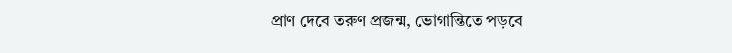প্রাণ দেবে তরুণ প্রজন্ম, ভোগান্তিতে পড়বে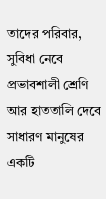তাদের পরিবার, সুবিধা নেবে প্রভাবশালী শ্রেণি আর হাততালি দেবে সাধারণ মানুষের একটি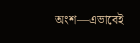অংশ—এভাবেই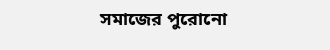সমাজের পুরোনো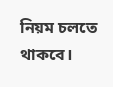নিয়ম চলতে থাকবে।